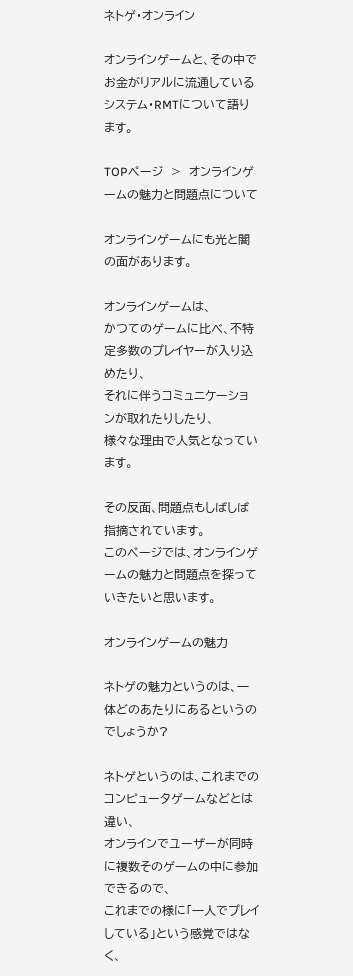ネトゲ・オンライン

オンラインゲームと、その中でお金がリアルに流通しているシステム・RMTについて語ります。

TOPページ  >  オンラインゲームの魅力と問題点について

オンラインゲームにも光と闇の面があります。

オンラインゲームは、
かつてのゲームに比べ、不特定多数のプレイヤーが入り込めたり、
それに伴うコミュニケーションが取れたりしたり、
様々な理由で人気となっています。

その反面、問題点もしばしば指摘されています。
このページでは、オンラインゲームの魅力と問題点を探っていきたいと思います。

オンラインゲームの魅力

ネトゲの魅力というのは、一体どのあたりにあるというのでしょうか?

ネトゲというのは、これまでのコンピュータゲームなどとは違い、
オンラインでユーザーが同時に複数そのゲームの中に参加できるので、
これまでの様に「一人でプレイしている」という感覚ではなく、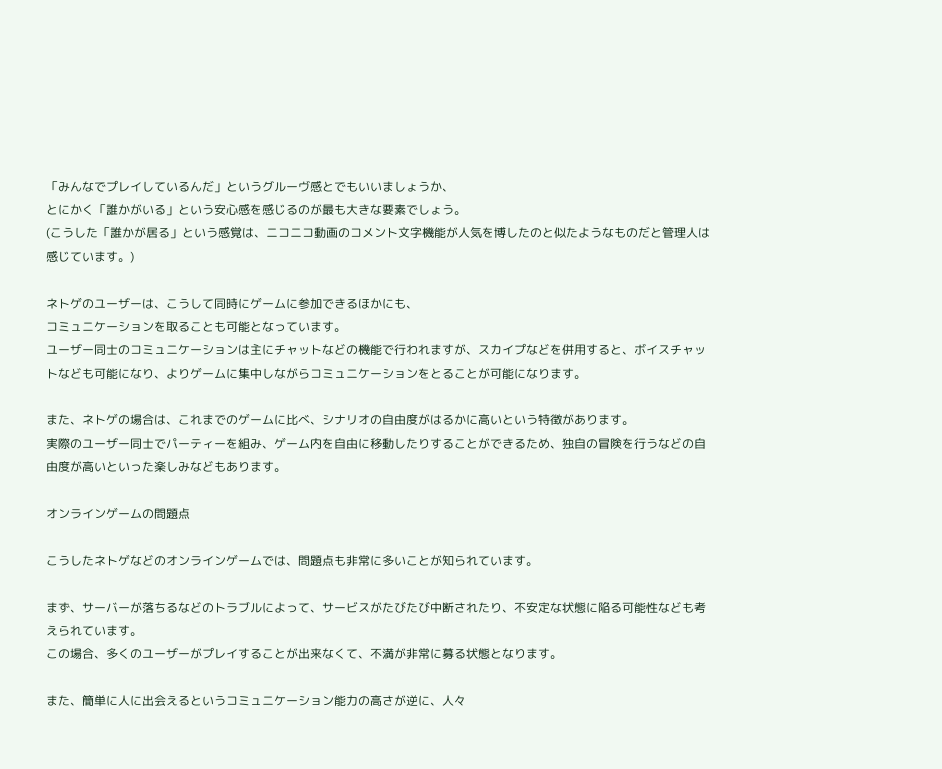「みんなでプレイしているんだ」というグルーヴ感とでもいいましょうか、
とにかく「誰かがいる」という安心感を感じるのが最も大きな要素でしょう。
(こうした「誰かが居る」という感覚は、ニコニコ動画のコメント文字機能が人気を博したのと似たようなものだと管理人は感じています。)

ネトゲのユーザーは、こうして同時にゲームに参加できるほかにも、
コミュニケーションを取ることも可能となっています。
ユーザー同士のコミュニケーションは主にチャットなどの機能で行われますが、スカイプなどを併用すると、ボイスチャットなども可能になり、よりゲームに集中しながらコミュニケーションをとることが可能になります。

また、ネトゲの場合は、これまでのゲームに比べ、シナリオの自由度がはるかに高いという特徴があります。
実際のユーザー同士でパーティーを組み、ゲーム内を自由に移動したりすることができるため、独自の冒険を行うなどの自由度が高いといった楽しみなどもあります。

オンラインゲームの問題点

こうしたネトゲなどのオンラインゲームでは、問題点も非常に多いことが知られています。

まず、サーバーが落ちるなどのトラブルによって、サービスがたびたび中断されたり、不安定な状態に陥る可能性なども考えられています。
この場合、多くのユーザーがプレイすることが出来なくて、不満が非常に募る状態となります。

また、簡単に人に出会えるというコミュニケーション能力の高さが逆に、人々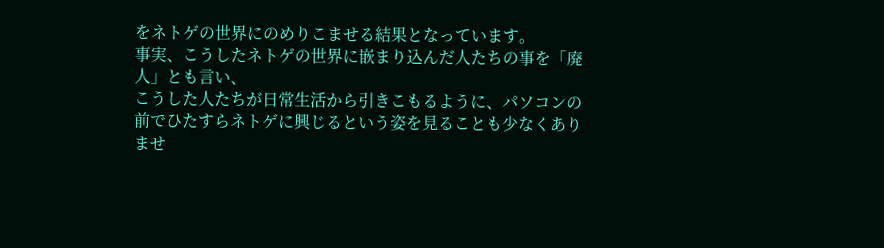をネトゲの世界にのめりこませる結果となっています。
事実、こうしたネトゲの世界に嵌まり込んだ人たちの事を「廃人」とも言い、
こうした人たちが日常生活から引きこもるように、パソコンの前でひたすらネトゲに興じるという姿を見ることも少なくありませ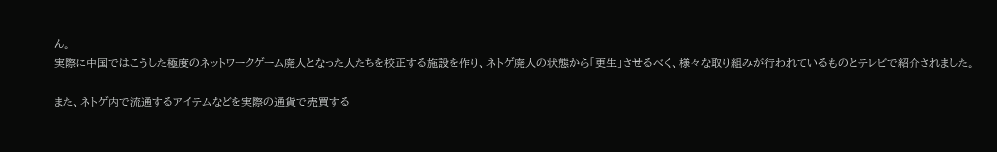ん。
実際に中国ではこうした極度のネットワークゲーム廃人となった人たちを校正する施設を作り、ネトゲ廃人の状態から「更生」させるべく、様々な取り組みが行われているものとテレビで紹介されました。

また、ネトゲ内で流通するアイテムなどを実際の通貨で売買する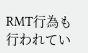RMT行為も行われてい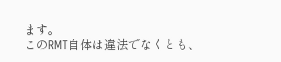ます。
このRMT自体は違法でなくとも、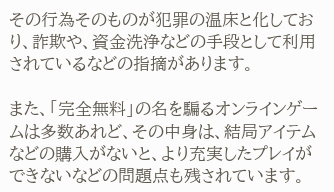その行為そのものが犯罪の温床と化しており、詐欺や、資金洗浄などの手段として利用されているなどの指摘があります。

また、「完全無料」の名を騙るオンラインゲームは多数あれど、その中身は、結局アイテムなどの購入がないと、より充実したプレイができないなどの問題点も残されています。